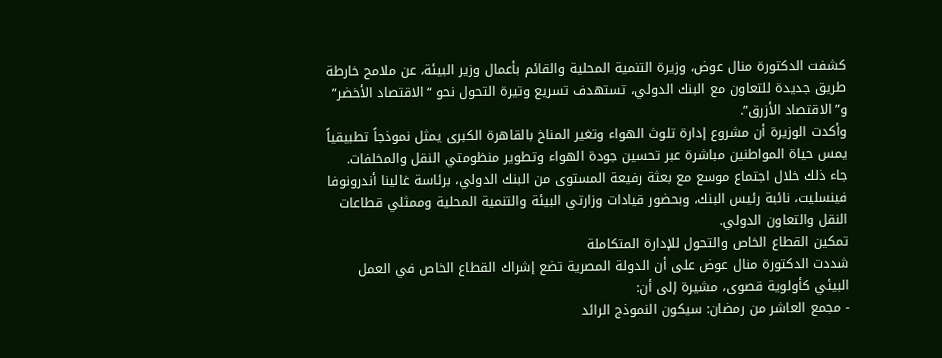كشفت الدكتورة منال عوض، وزيرة التنمية المحلية والقائم بأعمال وزير البيئة، عن ملامح خارطة طريق جديدة للتعاون مع البنك الدولي، تستهدف تسريع وتيرة التحول نحو “الاقتصاد الأخضر” و”الاقتصاد الأزرق”.
وأكدت الوزيرة أن مشروع إدارة تلوث الهواء وتغير المناخ بالقاهرة الكبرى يمثل نموذجاً تطبيقياً يمس حياة المواطنين مباشرة عبر تحسين جودة الهواء وتطوير منظومتي النقل والمخلفات.
جاء ذلك خلال اجتماع موسع مع بعثة رفيعة المستوى من البنك الدولي، برئاسة غالينا أندرونوفا فينسليت، نائبة رئيس البنك، وبحضور قيادات وزارتي البيئة والتنمية المحلية وممثلي قطاعات النقل والتعاون الدولي.
تمكين القطاع الخاص والتحول للإدارة المتكاملة
شددت الدكتورة منال عوض على أن الدولة المصرية تضع إشراك القطاع الخاص في العمل البيئي كأولوية قصوى، مشيرة إلى أن:
- مجمع العاشر من رمضان: سيكون النموذج الرائد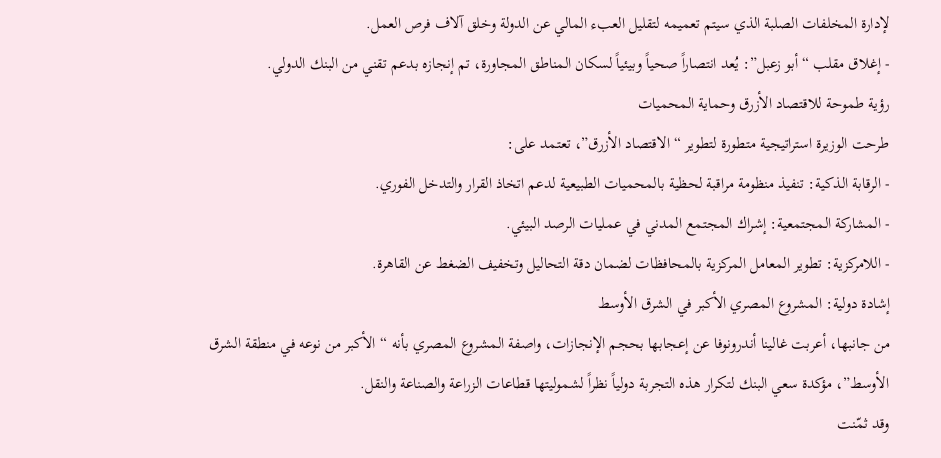لإدارة المخلفات الصلبة الذي سيتم تعميمه لتقليل العبء المالي عن الدولة وخلق آلاف فرص العمل.
- إغلاق مقلب “أبو زعبل”: يُعد انتصاراً صحياً وبيئياً لسكان المناطق المجاورة، تم إنجازه بدعم تقني من البنك الدولي.
رؤية طموحة للاقتصاد الأزرق وحماية المحميات
طرحت الوزيرة استراتيجية متطورة لتطوير “الاقتصاد الأزرق”، تعتمد على:
- الرقابة الذكية: تنفيذ منظومة مراقبة لحظية بالمحميات الطبيعية لدعم اتخاذ القرار والتدخل الفوري.
- المشاركة المجتمعية: إشراك المجتمع المدني في عمليات الرصد البيئي.
- اللامركزية: تطوير المعامل المركزية بالمحافظات لضمان دقة التحاليل وتخفيف الضغط عن القاهرة.
إشادة دولية: المشروع المصري الأكبر في الشرق الأوسط
من جانبها، أعربت غالينا أندرونوفا عن إعجابها بحجم الإنجازات، واصفة المشروع المصري بأنه “الأكبر من نوعه في منطقة الشرق الأوسط”، مؤكدة سعي البنك لتكرار هذه التجربة دولياً نظراً لشموليتها قطاعات الزراعة والصناعة والنقل.
وقد ثمّنت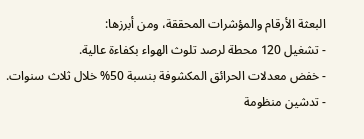البعثة الأرقام والمؤشرات المحققة، ومن أبرزها:
- تشغيل 120 محطة لرصد تلوث الهواء بكفاءة عالية.
- خفض معدلات الحرائق المكشوفة بنسبة 50% خلال ثلاث سنوات.
- تدشين منظومة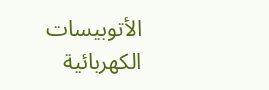الأتوبيسات الكهربائية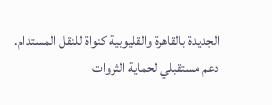الجديدة بالقاهرة والقليوبية كنواة للنقل المستدام.
دعم مستقبلي لحماية الثروات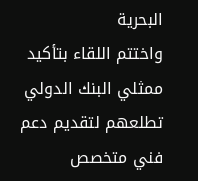البحرية
واختتم اللقاء بتأكيد ممثلي البنك الدولي تطلعهم لتقديم دعم فني متخصص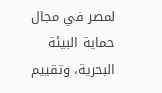لمصر في مجال حماية البيئة البحرية، وتقييم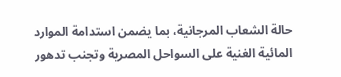حالة الشعاب المرجانية، بما يضمن استدامة الموارد المائية الغنية على السواحل المصرية وتجنب تدهور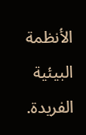الأنظمة البيئية الفريدة.